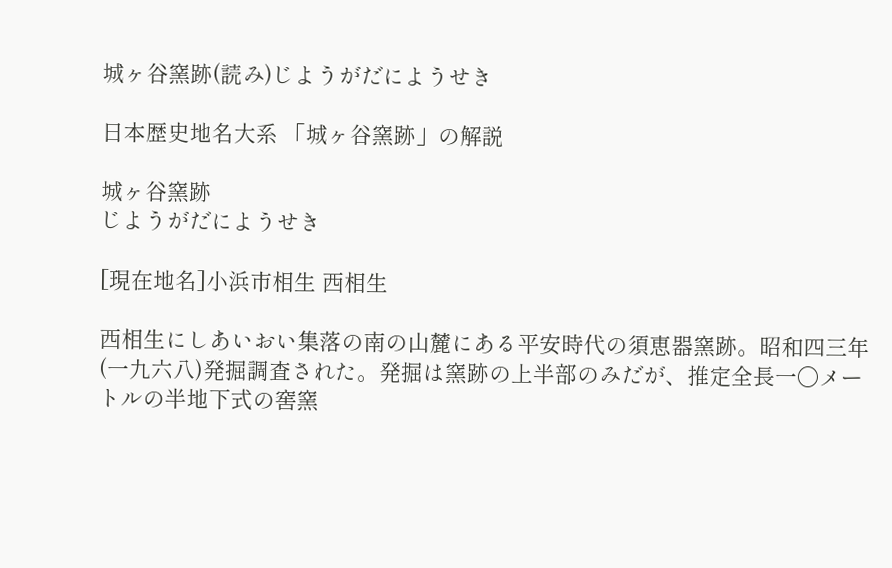城ヶ谷窯跡(読み)じようがだにようせき

日本歴史地名大系 「城ヶ谷窯跡」の解説

城ヶ谷窯跡
じようがだにようせき

[現在地名]小浜市相生 西相生

西相生にしあいおい集落の南の山麓にある平安時代の須恵器窯跡。昭和四三年(一九六八)発掘調査された。発掘は窯跡の上半部のみだが、推定全長一〇メートルの半地下式の窖窯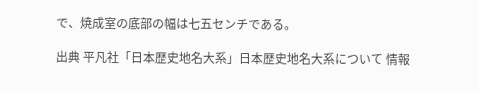で、焼成室の底部の幅は七五センチである。

出典 平凡社「日本歴史地名大系」日本歴史地名大系について 情報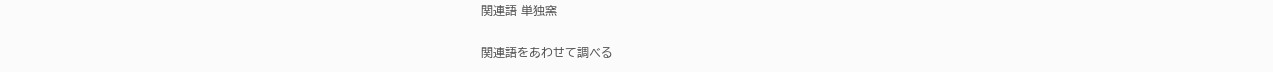関連語 単独窯

関連語をあわせて調べる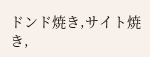ドンド焼き,サイト焼き,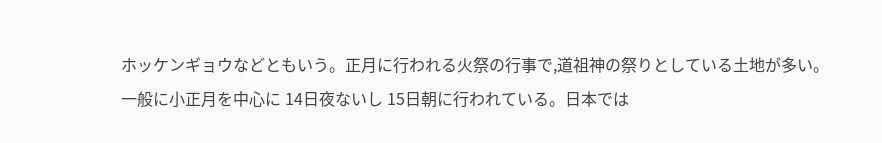ホッケンギョウなどともいう。正月に行われる火祭の行事で,道祖神の祭りとしている土地が多い。一般に小正月を中心に 14日夜ないし 15日朝に行われている。日本では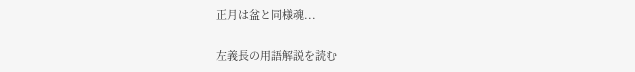正月は盆と同様魂...

左義長の用語解説を読む